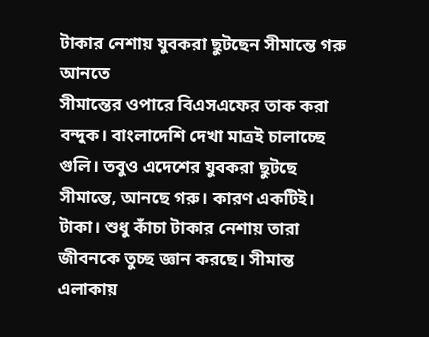টাকার নেশায় যুবকরা ছুটছেন সীমান্তে গরু আনতে
সীমান্তের ওপারে বিএসএফের তাক করা বন্দুক। বাংলাদেশি দেখা মাত্রই চালাচ্ছে গুলি। তবুও এদেশের যুবকরা ছুটছে সীমান্তে, আনছে গরু। কারণ একটিই। টাকা। শুধু কাঁচা টাকার নেশায় তারা জীবনকে তুচ্ছ জ্ঞান করছে। সীমান্ত এলাকায়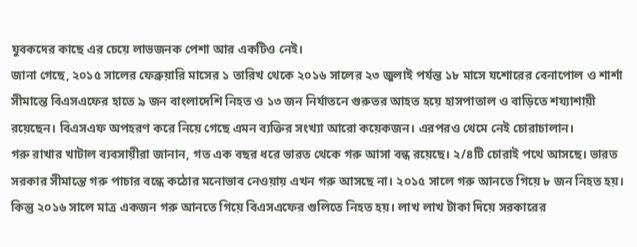যুবকদের কাছে এর চেয়ে লাভজনক পেশা আর একটিও নেই।
জানা গেছে, ২০১৫ সালের ফেব্রুয়ারি মাসের ১ তারিখ থেকে ২০১৬ সালের ২৩ জুলাই পর্যন্ত ১৮ মাসে যশোরের বেনাপোল ও শার্শা সীমান্তে বিএসএফের হাতে ৯ জন বাংলাদেশি নিহত ও ১৩ জন নির্যাতনে গুরুতর আহত হয়ে হাসপাতাল ও বাড়িতে শয্যাশায়ী রয়েছেন। বিএসএফ অপহরণ করে নিয়ে গেছে এমন ব্যক্তির সংখ্যা আরো কয়েকজন। এরপরও থেমে নেই চোরাচালান।
গরু রাখার খাটাল ব্যবসায়ীরা জানান, গত এক বছর ধরে ভারত থেকে গরু আসা বন্ধ রয়েছে। ২/৪টি চোরাই পথে আসছে। ভারত সরকার সীমান্তে গরু পাচার বন্ধে কঠোর মনোভাব নেওয়ায় এখন গরু আসছে না। ২০১৫ সালে গরু আনতে গিয়ে ৮ জন নিহত হয়। কিন্তু ২০১৬ সালে মাত্র একজন গরু আনতে গিয়ে বিএসএফের গুলিতে নিহত হয়। লাখ লাখ টাকা দিয়ে সরকারের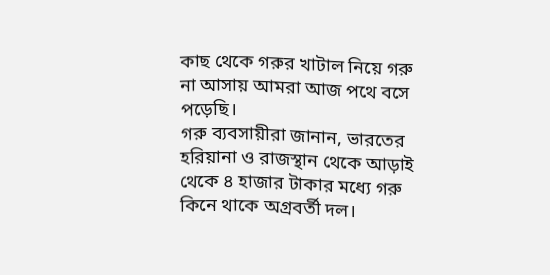কাছ থেকে গরুর খাটাল নিয়ে গরু না আসায় আমরা আজ পথে বসে পড়েছি।
গরু ব্যবসায়ীরা জানান, ভারতের হরিয়ানা ও রাজস্থান থেকে আড়াই থেকে ৪ হাজার টাকার মধ্যে গরু কিনে থাকে অগ্রবর্তী দল।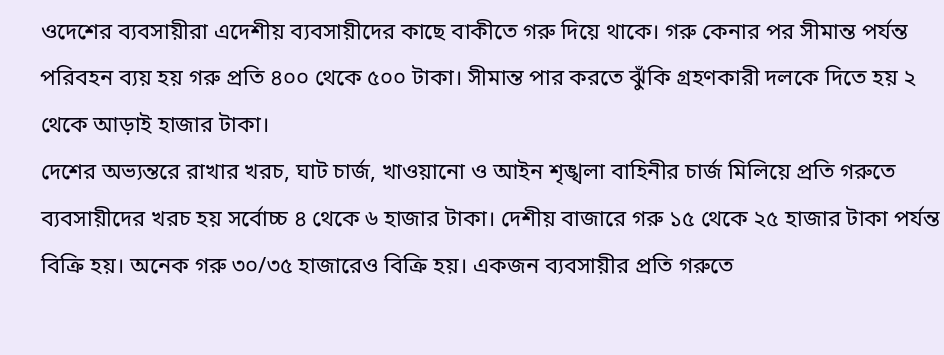ওদেশের ব্যবসায়ীরা এদেশীয় ব্যবসায়ীদের কাছে বাকীতে গরু দিয়ে থাকে। গরু কেনার পর সীমান্ত পর্যন্ত পরিবহন ব্যয় হয় গরু প্রতি ৪০০ থেকে ৫০০ টাকা। সীমান্ত পার করতে ঝুঁকি গ্রহণকারী দলকে দিতে হয় ২ থেকে আড়াই হাজার টাকা।
দেশের অভ্যন্তরে রাখার খরচ, ঘাট চার্জ, খাওয়ানো ও আইন শৃঙ্খলা বাহিনীর চার্জ মিলিয়ে প্রতি গরুতে ব্যবসায়ীদের খরচ হয় সর্বোচ্চ ৪ থেকে ৬ হাজার টাকা। দেশীয় বাজারে গরু ১৫ থেকে ২৫ হাজার টাকা পর্যন্ত বিক্রি হয়। অনেক গরু ৩০/৩৫ হাজারেও বিক্রি হয়। একজন ব্যবসায়ীর প্রতি গরুতে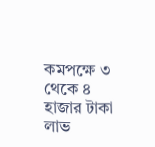কমপক্ষে ৩ থেকে ৪ হাজার টাকা লাভ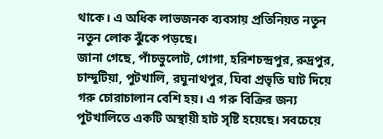থাকে। এ অধিক লাভজনক ব্যবসায় প্রতিনিয়ত নতুন নতুন লোক ঝুঁকে পড়ছে।
জানা গেছে, পাঁচভুলোট, গোগা, হরিশচন্দ্রপুর, রুদ্রপুর, চান্দুটিয়া, পুটখালি, রঘুনাথপুর, ঘিবা প্রভৃতি ঘাট দিয়ে গরু চোরাচালান বেশি হয়। এ গরু বিক্রির জন্য পুটখালিতে একটি অস্থায়ী হাট সৃষ্টি হয়েছে। সবচেয়ে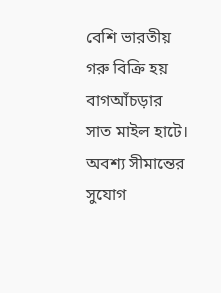বেশি ভারতীয় গরু বিক্রি হয় বাগআঁচড়ার সাত মাইল হাটে। অবশ্য সীমান্তের সুযোগ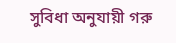সুবিধা অনুযায়ী গরু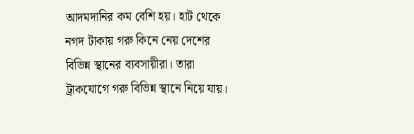আদমদানির কম বেশি হয়। হাট থেকে নগদ টাকায় গরু কিনে নেয় দেশের বিভিন্ন স্থানের ব্যবসায়ীরা। তারা ট্রাকযোগে গরু বিভিন্ন স্থানে নিয়ে যায়।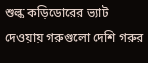শুল্ক কড়িডোরের ভ্যাট দেওয়ায় গরুগুলো দেশি গরুর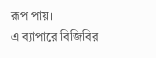রূপ পায়।
এ ব্যাপারে বিজিবির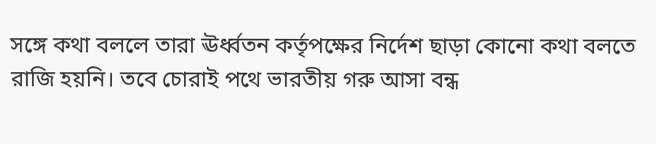সঙ্গে কথা বললে তারা ঊর্ধ্বতন কর্তৃপক্ষের নির্দেশ ছাড়া কোনো কথা বলতে রাজি হয়নি। তবে চোরাই পথে ভারতীয় গরু আসা বন্ধ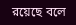রয়েছে বলে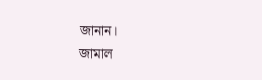জানান।
জামাল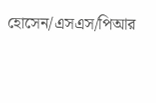হোসেন/এসএস/পিআর